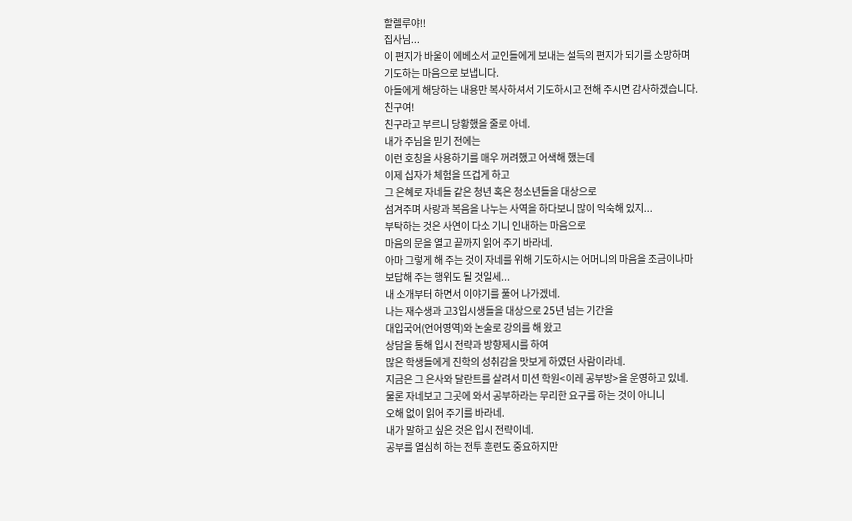할렐루야!!
집사님...
이 편지가 바울이 에베소서 교인들에게 보내는 설득의 편지가 되기를 소망하며
기도하는 마음으로 보냅니다.
아들에게 해당하는 내용만 복사하셔서 기도하시고 전해 주시면 감사하겠습니다.
친구여!
친구라고 부르니 당황했을 줄로 아네.
내가 주님을 믿기 전에는
이런 호칭을 사용하기를 매우 꺼려했고 어색해 했는데
이제 십자가 체험을 뜨겁게 하고
그 은혜로 자네들 같은 청년 혹은 청소년들을 대상으로
섬겨주며 사랑과 복음을 나누는 사역을 하다보니 많이 익숙해 있지...
부탁하는 것은 사연이 다소 기니 인내하는 마음으로
마음의 문을 열고 끝까지 읽어 주기 바라네.
아마 그렇게 해 주는 것이 자네를 위해 기도하시는 어머니의 마음을 조금이나마
보답해 주는 행위도 될 것일세...
내 소개부터 하면서 이야기를 풀어 나가겠네.
나는 재수생과 고3입시생들을 대상으로 25년 넘는 기간을
대입국어(언어영역)와 논술로 강의를 해 왔고
상담을 통해 입시 전략과 방향제시를 하여
많은 학생들에게 진학의 성취감을 맛보게 하였던 사람이라네.
지금은 그 은사와 달란트를 살려서 미션 학원<이레 공부방>을 운영하고 있네.
물론 자네보고 그곳에 와서 공부하라는 무리한 요구를 하는 것이 아니니
오해 없이 읽어 주기를 바라네.
내가 말하고 싶은 것은 입시 전략이네.
공부를 열심히 하는 전투 훈련도 중요하지만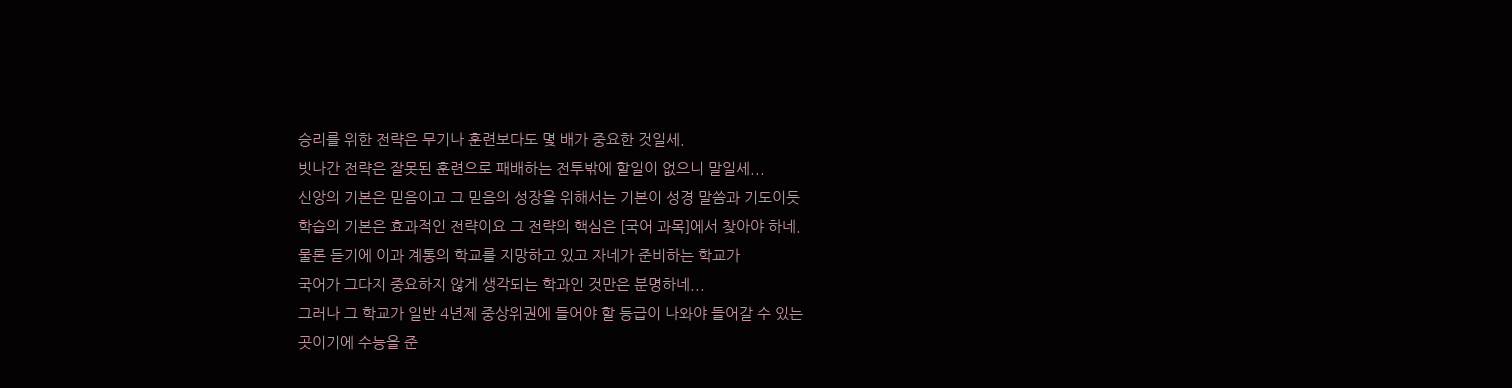승리를 위한 전략은 무기나 훈련보다도 몇 배가 중요한 것일세.
빗나간 전략은 잘못된 훈련으로 패배하는 전투밖에 할일이 없으니 말일세...
신앙의 기본은 믿음이고 그 믿음의 성장을 위해서는 기본이 성경 말씀과 기도이듯
학습의 기본은 효과적인 전략이요 그 전략의 핵심은 [국어 과목]에서 찾아야 하네.
물론 듣기에 이과 계통의 학교를 지망하고 있고 자네가 준비하는 학교가
국어가 그다지 중요하지 않게 생각되는 학과인 것만은 분명하네...
그러나 그 학교가 일반 4년제 중상위권에 들어야 할 등급이 나와야 들어갈 수 있는
곳이기에 수능을 준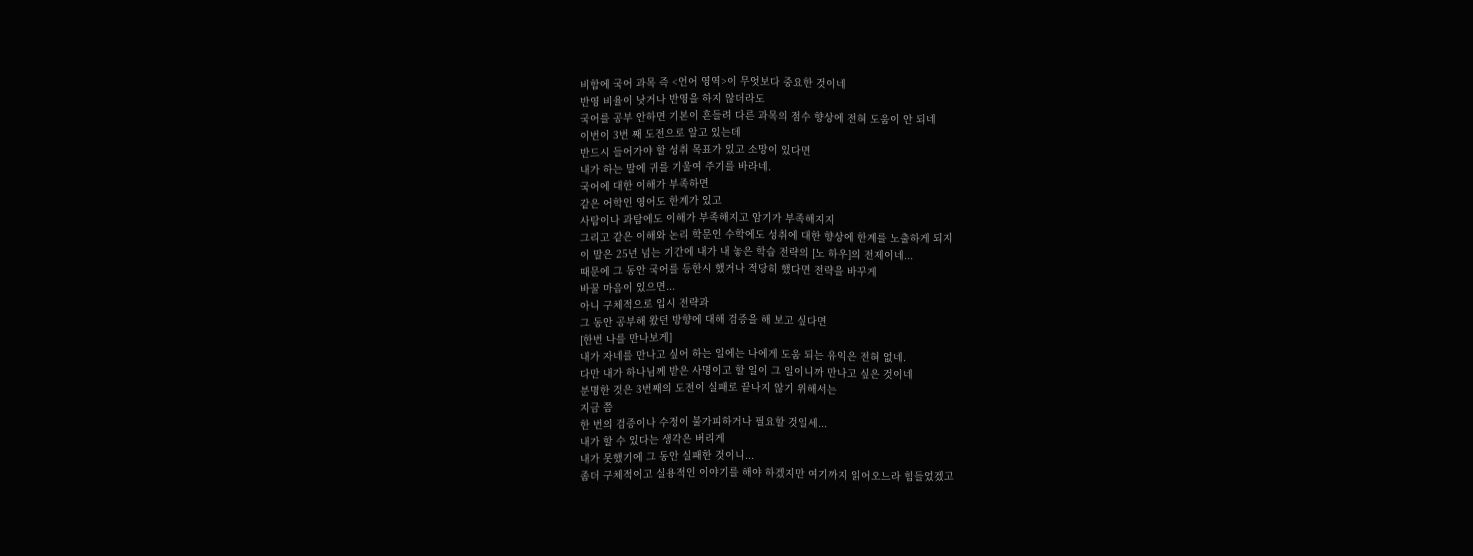비함에 국어 과목 즉 <언어 영역>이 무엇보다 중요한 것이네
반영 비율이 낫거나 반영을 하지 않더라도
국어를 공부 안하면 기본이 흔들려 다른 과목의 점수 향상에 전혀 도움이 안 되네
이번이 3번 째 도전으로 알고 있는데
반드시 들어가야 할 성취 목표가 있고 소망이 있다면
내가 하는 말에 귀를 기울여 주기를 바라네.
국어에 대한 이해가 부족하면
같은 어학인 영어도 한계가 있고
사탐이나 과탐에도 이해가 부족해지고 암기가 부족해지지
그리고 같은 이해와 논리 학문인 수학에도 성취에 대한 향상에 한계를 노출하게 되지
이 말은 25년 넘는 기간에 내가 내 놓은 학습 전략의 [노 하우]의 전제이네...
때문에 그 동안 국어를 등한시 했거나 적당히 했다면 전략을 바꾸게
바꿀 마음이 있으면...
아니 구체적으로 입시 전략과
그 동안 공부해 왔던 방향에 대해 검증을 해 보고 싶다면
[한번 나를 만나보게]
내가 자네를 만나고 싶어 하는 일에는 나에게 도움 되는 유익은 전혀 없네.
다만 내가 하나님께 받은 사명이고 할 일이 그 일이니까 만나고 싶은 것이네
분명한 것은 3번째의 도전이 실패로 끝나지 않기 위해서는
지금 쯤
한 번의 검증이나 수정이 불가피하거나 필요할 것일세...
내가 할 수 있다는 생각은 버리게
내가 못했기에 그 동안 실패한 것이니...
좀더 구체적이고 실용적인 이야기를 해야 하겠지만 여기까지 읽어오느라 힘들었겠고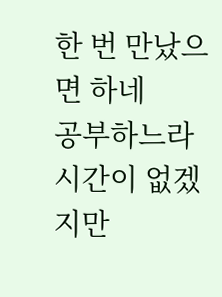한 번 만났으면 하네
공부하느라 시간이 없겠지만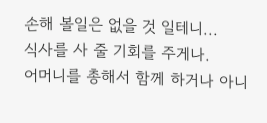손해 볼일은 없을 것 일테니...
식사를 사 줄 기회를 주게나.
어머니를 총해서 함께 하거나 아니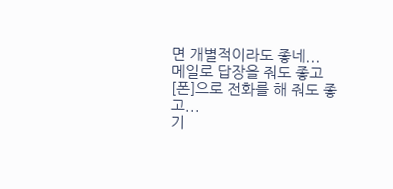면 개별적이라도 좋네...
메일로 답장을 줘도 좋고
[폰]으로 전화를 해 줘도 좋고...
기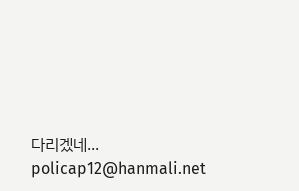다리겠네...
policap12@hanmali.net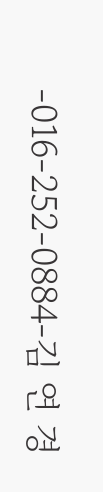-016-252-0884-김 연 경